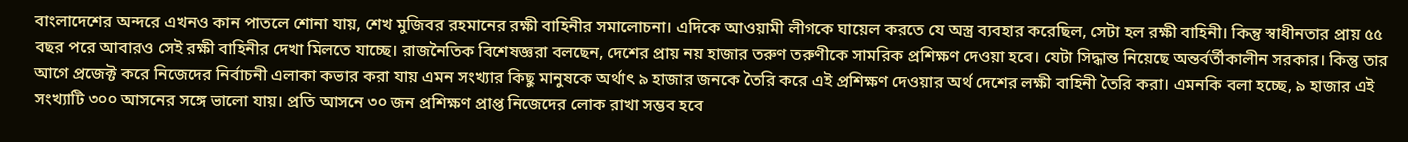বাংলাদেশের অন্দরে এখনও কান পাতলে শোনা যায়, শেখ মুজিবর রহমানের রক্ষী বাহিনীর সমালোচনা। এদিকে আওয়ামী লীগকে ঘায়েল করতে যে অস্ত্র ব্যবহার করেছিল, সেটা হল রক্ষী বাহিনী। কিন্তু স্বাধীনতার প্রায় ৫৫ বছর পরে আবারও সেই রক্ষী বাহিনীর দেখা মিলতে যাচ্ছে। রাজনৈতিক বিশেষজ্ঞরা বলছেন, দেশের প্রায় নয় হাজার তরুণ তরুণীকে সামরিক প্রশিক্ষণ দেওয়া হবে। যেটা সিদ্ধান্ত নিয়েছে অন্তর্বর্তীকালীন সরকার। কিন্তু তার আগে প্রজেক্ট করে নিজেদের নির্বাচনী এলাকা কভার করা যায় এমন সংখ্যার কিছু মানুষকে অর্থাৎ ৯ হাজার জনকে তৈরি করে এই প্রশিক্ষণ দেওয়ার অর্থ দেশের লক্ষী বাহিনী তৈরি করা। এমনকি বলা হচ্ছে, ৯ হাজার এই সংখ্যাটি ৩০০ আসনের সঙ্গে ভালো যায়। প্রতি আসনে ৩০ জন প্রশিক্ষণ প্রাপ্ত নিজেদের লোক রাখা সম্ভব হবে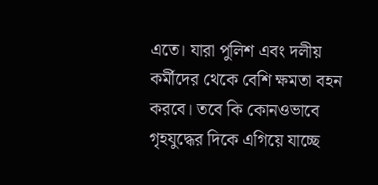এতে। যারা পুলিশ এবং দলীয় কর্মীদের থেকে বেশি ক্ষমতা বহন করবে। তবে কি কোনওভাবে গৃহযুদ্ধের দিকে এগিয়ে যাচ্ছে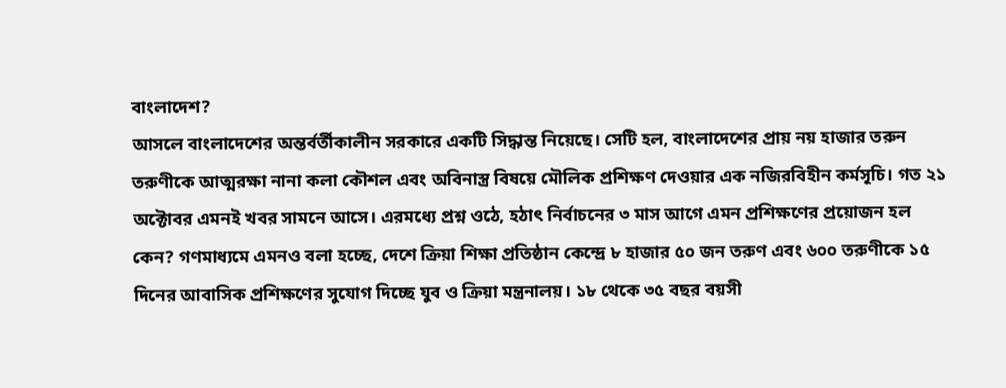বাংলাদেশ?
আসলে বাংলাদেশের অন্তর্বর্তীকালীন সরকারে একটি সিদ্ধান্ত নিয়েছে। সেটি হল, বাংলাদেশের প্রায় নয় হাজার তরুন তরুণীকে আত্মরক্ষা নানা কলা কৌশল এবং অবিনাস্ত্র বিষয়ে মৌলিক প্রশিক্ষণ দেওয়ার এক নজিরবিহীন কর্মসূচি। গত ২১ অক্টোবর এমনই খবর সামনে আসে। এরমধ্যে প্রশ্ন ওঠে, হঠাৎ নির্বাচনের ৩ মাস আগে এমন প্রশিক্ষণের প্রয়োজন হল কেন? গণমাধ্যমে এমনও বলা হচ্ছে, দেশে ক্রিয়া শিক্ষা প্রতিষ্ঠান কেন্দ্রে ৮ হাজার ৫০ জন তরুণ এবং ৬০০ তরুণীকে ১৫ দিনের আবাসিক প্রশিক্ষণের সুযোগ দিচ্ছে যুব ও ক্রিয়া মন্ত্রনালয়। ১৮ থেকে ৩৫ বছর বয়সী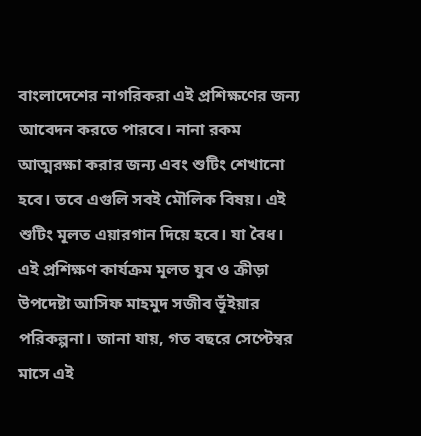বাংলাদেশের নাগরিকরা এই প্রশিক্ষণের জন্য আবেদন করতে পারবে। নানা রকম আত্মরক্ষা করার জন্য এবং শুটিং শেখানো হবে। তবে এগুলি সবই মৌলিক বিষয়। এই শুটিং মূলত এয়ারগান দিয়ে হবে। যা বৈধ। এই প্রশিক্ষণ কার্যক্রম মূলত যুব ও ক্রীড়া উপদেষ্টা আসিফ মাহমুদ সজীব ভূঁইয়ার পরিকল্পনা। জানা যায়, গত বছরে সেপ্টেম্বর মাসে এই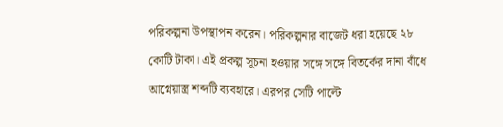পরিকল্পনা উপস্থাপন করেন। পরিকল্পনার বাজেট ধরা হয়েছে ২৮ কোটি টাকা। এই প্রকল্প সূচনা হওয়ার সঙ্গে সঙ্গে বিতর্কের দানা বাঁধে আগ্নেয়াস্ত্র শব্দটি ব্যবহারে। এরপর সেটি পাল্টে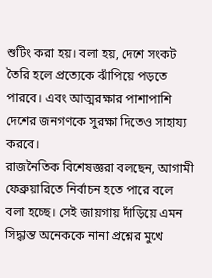শুটিং করা হয়। বলা হয়, দেশে সংকট তৈরি হলে প্রত্যেকে ঝাঁপিয়ে পড়তে পারবে। এবং আত্মরক্ষার পাশাপাশি দেশের জনগণকে সুরক্ষা দিতেও সাহায্য করবে।
রাজনৈতিক বিশেষজ্ঞরা বলছেন, আগামী ফেব্রুয়ারিতে নির্বাচন হতে পারে বলে বলা হচ্ছে। সেই জায়গায় দাঁড়িয়ে এমন সিদ্ধান্ত অনেককে নানা প্রশ্নের মুখে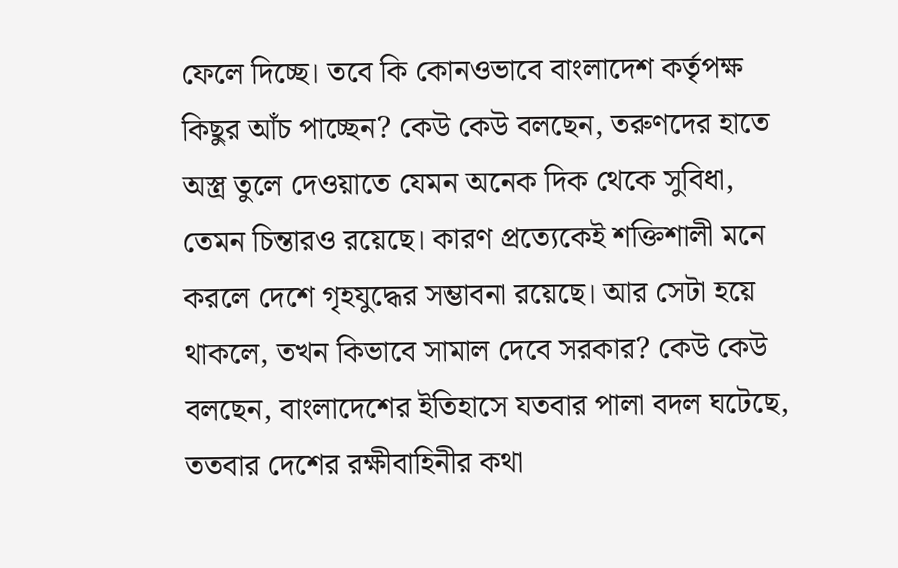ফেলে দিচ্ছে। তবে কি কোনওভাবে বাংলাদেশ কর্তৃপক্ষ কিছুর আঁচ পাচ্ছেন? কেউ কেউ বলছেন, তরুণদের হাতে অস্ত্র তুলে দেওয়াতে যেমন অনেক দিক থেকে সুবিধা, তেমন চিন্তারও রয়েছে। কারণ প্রত্যেকেই শক্তিশালী মনে করলে দেশে গৃহযুদ্ধের সম্ভাবনা রয়েছে। আর সেটা হয়ে থাকলে, তখন কিভাবে সামাল দেবে সরকার? কেউ কেউ বলছেন, বাংলাদেশের ইতিহাসে যতবার পালা বদল ঘটেছে, ততবার দেশের রক্ষীবাহিনীর কথা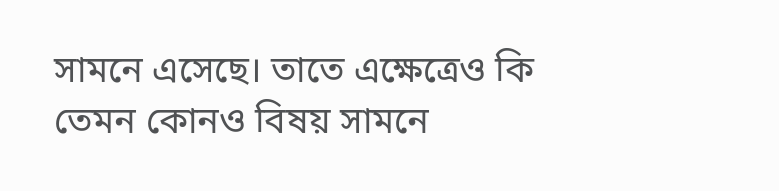সামনে এসেছে। তাতে এক্ষেত্রেও কি তেমন কোনও বিষয় সামনে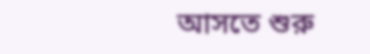আসতে শুরু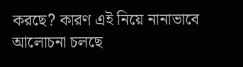করছে? কারণ এই নিয়ে নানাভাবে আলোচনা চলছে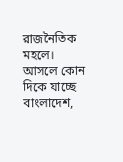রাজনৈতিক মহলে। আসলে কোন দিকে যাচ্ছে বাংলাদেশ,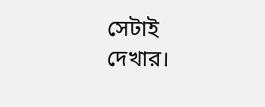সেটাই দেখার।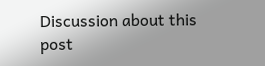Discussion about this post